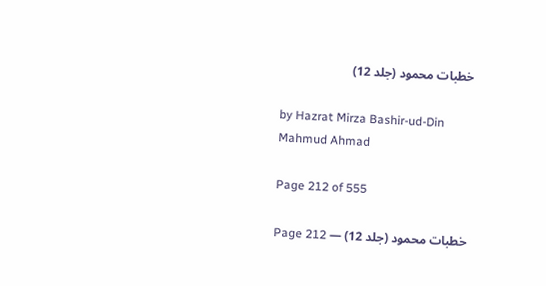خطبات محمود (جلد 12)

by Hazrat Mirza Bashir-ud-Din Mahmud Ahmad

Page 212 of 555

خطبات محمود (جلد 12) — Page 212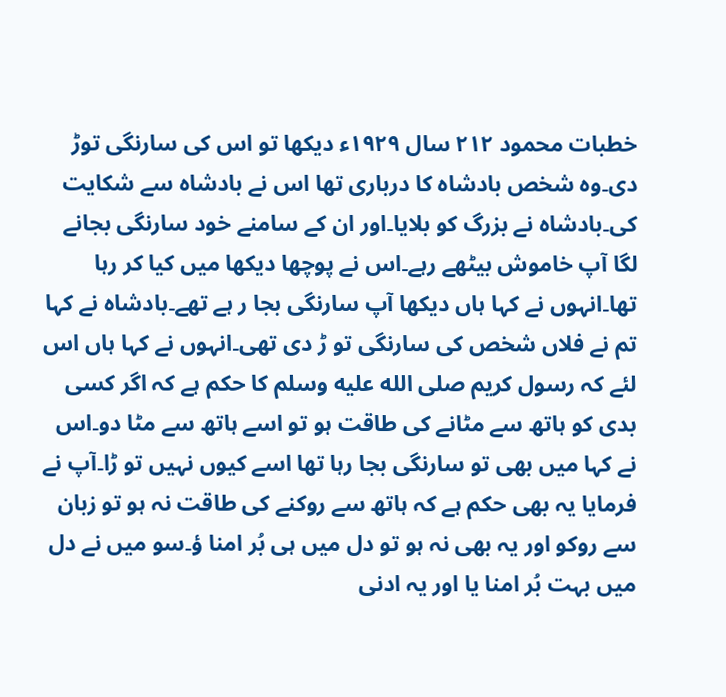خطبات محمود ۲۱۲ سال ۱۹۲۹ء دیکھا تو اس کی سارنگی توڑ دی۔وہ شخص بادشاہ کا درباری تھا اس نے بادشاہ سے شکایت کی۔بادشاہ نے بزرگ کو بلایا۔اور ان کے سامنے خود سارنگی بجانے لگا آپ خاموش بیٹھے رہے۔اس نے پوچھا دیکھا میں کیا کر رہا تھا۔انہوں نے کہا ہاں دیکھا آپ سارنگی بجا ر ہے تھے۔بادشاہ نے کہا تم نے فلاں شخص کی سارنگی تو ڑ دی تھی۔انہوں نے کہا ہاں اس لئے کہ رسول کریم صلى الله عليه وسلم کا حکم ہے کہ اگر کسی بدی کو ہاتھ سے مٹانے کی طاقت ہو تو اسے ہاتھ سے مٹا دو۔اس نے کہا میں بھی تو سارنگی بجا رہا تھا اسے کیوں نہیں تو ڑا۔آپ نے فرمایا یہ بھی حکم ہے کہ ہاتھ سے روکنے کی طاقت نہ ہو تو زبان سے روکو اور یہ بھی نہ ہو تو دل میں ہی بُر امنا ؤ۔سو میں نے دل میں بہت بُر امنا یا اور یہ ادنی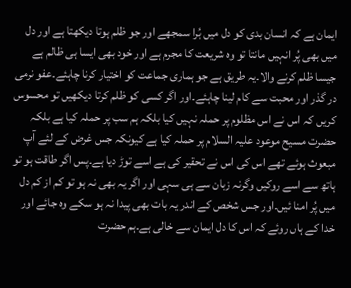ایمان ہے کہ انسان بدی کو دل میں بُرا سمجھے اور جو ظلم ہوتا دیکھتا ہے اور دل میں بھی پُر انہیں مانتا تو وہ شریعت کا مجرم ہے اور خود بھی ایسا ہی ظالم ہے جیسا ظلم کرنے والا۔یہ طریق ہے جو ہماری جماعت کو اختیار کرنا چاہئے۔عفو نرمی در گذر اور محبت سے کام لینا چاہئے۔اور اگر کسی کو ظلم کرتا دیکھیں تو محسوس کریں کہ اس نے اس مظلوم پر حملہ نہیں کیا بلکہ ہم سب پر حملہ کیا ہے بلکہ حضرت مسیح موعود علیہ السلام پر حملہ کیا ہے کیونکہ جس غرض کے لئے آپ مبعوث ہوئے تھے اس کی اس نے تحقیر کی ہے اسے توڑ دیا ہے۔پس اگر طاقت ہو تو ہاتھ سے اسے روکیں وگرنہ زبان سے ہی سہی اور اگر یہ بھی نہ ہو تو کم از کم دل میں پُر امنا ئیں۔اور جس شخص کے اندر یہ بات بھی پیدا نہ ہو سکے وہ جائے اور خدا کے ہاں روئے کہ اس کا دل ایمان سے خالی ہے۔ہم حضرت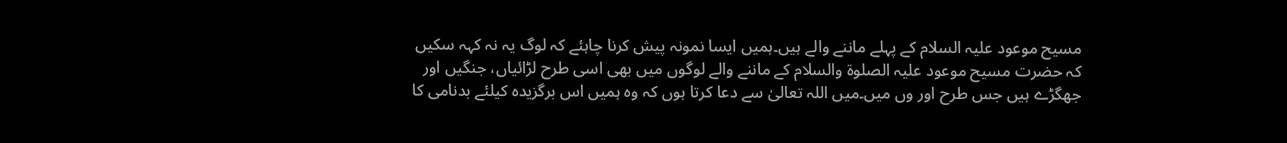مسیح موعود علیہ السلام کے پہلے ماننے والے ہیں۔ہمیں ایسا نمونہ پیش کرنا چاہئے کہ لوگ یہ نہ کہہ سکیں کہ حضرت مسیح موعود علیہ الصلوۃ والسلام کے ماننے والے لوگوں میں بھی اسی طرح لڑائیاں، جنگیں اور جھگڑے ہیں جس طرح اور وں میں۔میں اللہ تعالیٰ سے دعا کرتا ہوں کہ وہ ہمیں اس برگزیدہ کیلئے بدنامی کا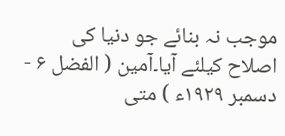موجب نہ بنائے جو دنیا کی اصلاح کیلئے آیا۔آمین ( الفضل ۶ - دسمبر ۱۹۲۹ء ) متی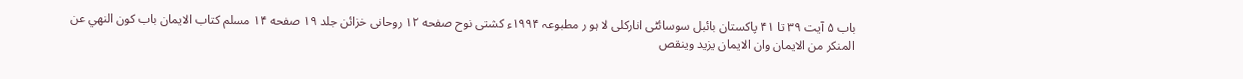باب ۵ آیت ۳۹ تا ۴۱ پاکستان بائبل سوسائٹی انارکلی لا ہو ر مطبوعہ ۱۹۹۴ء کشتی نوح صفحه ۱۲ روحانی خزائن جلد ۱۹ صفحه ۱۴ مسلم کتاب الایمان باب كون النهي عن المنكر من الايمان وان الايمان يزيد وينقص